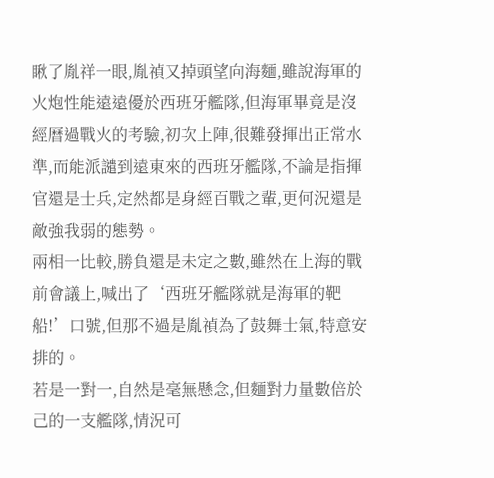瞅了胤祥一眼,胤禎又掉頭望向海麵,雖說海軍的火炮性能遠遠優於西班牙艦隊,但海軍畢竟是沒經曆過戰火的考驗,初次上陣,很難發揮出正常水準,而能派譴到遠東來的西班牙艦隊,不論是指揮官還是士兵,定然都是身經百戰之輩,更何況還是敵強我弱的態勢。
兩相一比較,勝負還是未定之數,雖然在上海的戰前會議上,喊出了‘西班牙艦隊就是海軍的靶船!’口號,但那不過是胤禎為了鼓舞士氣,特意安排的。
若是一對一,自然是毫無懸念,但麵對力量數倍於己的一支艦隊,情況可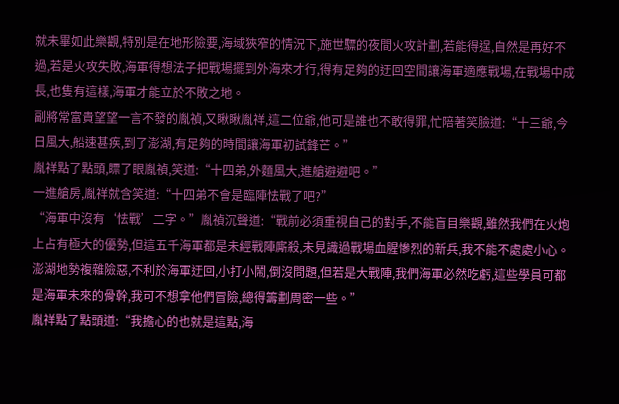就未畢如此樂觀,特別是在地形險要,海域狹窄的情況下,施世驃的夜間火攻計劃,若能得逞,自然是再好不過,若是火攻失敗,海軍得想法子把戰場擺到外海來才行,得有足夠的迂回空間讓海軍適應戰場,在戰場中成長,也隻有這樣,海軍才能立於不敗之地。
副將常富貴望望一言不發的胤禎,又瞅瞅胤祥,這二位爺,他可是誰也不敢得罪,忙陪著笑臉道:“十三爺,今日風大,船速甚疾,到了澎湖,有足夠的時間讓海軍初試鋒芒。”
胤祥點了點頭,瞟了眼胤禎,笑道:“十四弟,外麵風大,進艙避避吧。”
一進艙房,胤祥就含笑道:“十四弟不會是臨陣怯戰了吧?”
“海軍中沒有‘怯戰’二字。”胤禎沉聲道:“戰前必須重視自己的對手,不能盲目樂觀,雖然我們在火炮上占有極大的優勢,但這五千海軍都是未經戰陣廝殺,未見識過戰場血腥慘烈的新兵,我不能不處處小心。
澎湖地勢複雜險惡,不利於海軍迂回,小打小鬧,倒沒問題,但若是大戰陣,我們海軍必然吃虧,這些學員可都是海軍未來的骨幹,我可不想拿他們冒險,總得籌劃周密一些。”
胤祥點了點頭道:“我擔心的也就是這點,海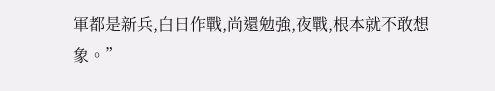軍都是新兵,白日作戰,尚還勉強,夜戰,根本就不敢想象。”